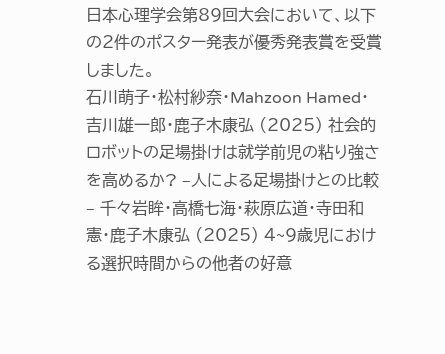日本心理学会第89回大会において、以下の2件のポスター発表が優秀発表賞を受賞しました。
石川萌子・松村紗奈・Mahzoon Hamed・吉川雄一郎・鹿子木康弘 (2025) 社会的ロボットの足場掛けは就学前児の粘り強さを高めるか? –人による足場掛けとの比較 – 千々岩眸・高橋七海・萩原広道・寺田和憲・鹿子木康弘 (2025) 4~9歳児における選択時間からの他者の好意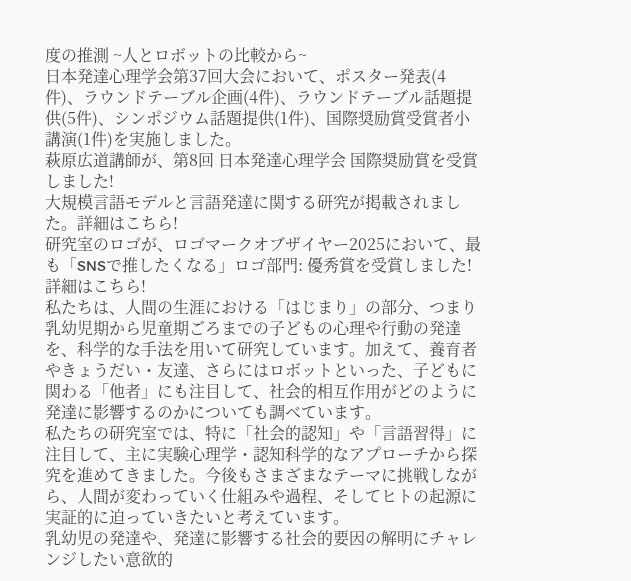度の推測 ~人とロボットの比較から~
日本発達心理学会第37回大会において、ポスター発表(4件)、ラウンドテーブル企画(4件)、ラウンドテーブル話題提供(5件)、シンポジウム話題提供(1件)、国際奨励賞受賞者小講演(1件)を実施しました。
萩原広道講師が、第8回 日本発達心理学会 国際奨励賞を受賞しました!
大規模言語モデルと言語発達に関する研究が掲載されました。詳細はこちら!
研究室のロゴが、ロゴマークオブザイヤー2025において、最も「SNSで推したくなる」ロゴ部門: 優秀賞を受賞しました!詳細はこちら!
私たちは、人間の生涯における「はじまり」の部分、つまり乳幼児期から児童期ごろまでの子どもの心理や行動の発達を、科学的な手法を用いて研究しています。加えて、養育者やきょうだい・友達、さらにはロボットといった、子どもに関わる「他者」にも注目して、社会的相互作用がどのように発達に影響するのかについても調べています。
私たちの研究室では、特に「社会的認知」や「言語習得」に注目して、主に実験心理学・認知科学的なアプローチから探究を進めてきました。今後もさまざまなテーマに挑戦しながら、人間が変わっていく仕組みや過程、そしてヒトの起源に実証的に迫っていきたいと考えています。
乳幼児の発達や、発達に影響する社会的要因の解明にチャレンジしたい意欲的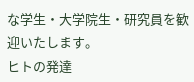な学生・大学院生・研究員を歓迎いたします。
ヒトの発達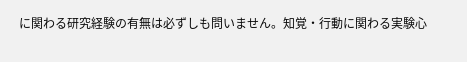に関わる研究経験の有無は必ずしも問いません。知覚・行動に関わる実験心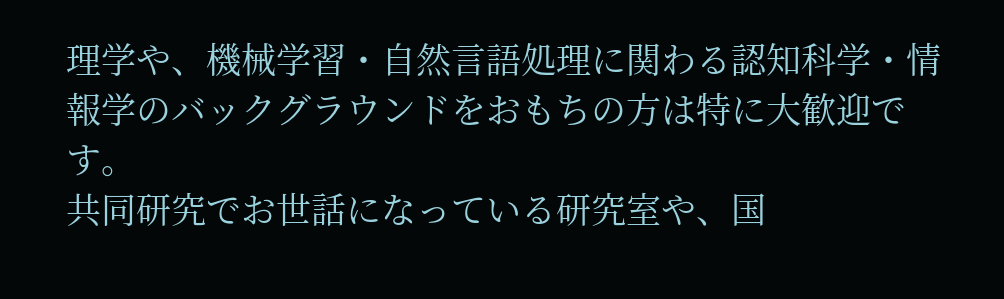理学や、機械学習・自然言語処理に関わる認知科学・情報学のバックグラウンドをおもちの方は特に大歓迎です。
共同研究でお世話になっている研究室や、国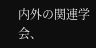内外の関連学会、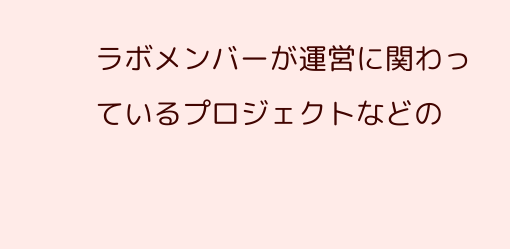ラボメンバーが運営に関わっているプロジェクトなどの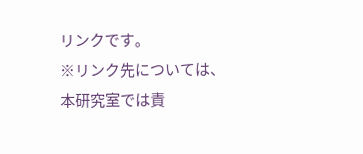リンクです。
※リンク先については、本研究室では責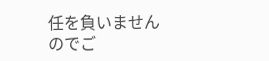任を負いませんのでご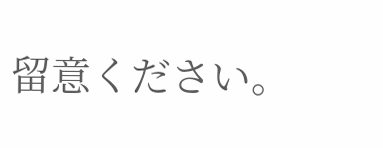留意ください。